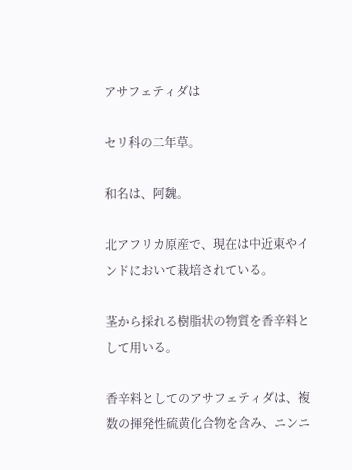アサフェティダは

セリ科の二年草。

和名は、阿魏。

北アフリカ原産で、現在は中近東やインドにおいて栽培されている。

茎から採れる樹脂状の物質を香辛料として用いる。

香辛料としてのアサフェティダは、複数の揮発性硫黄化合物を含み、ニンニ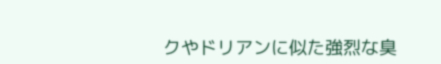クやドリアンに似た強烈な臭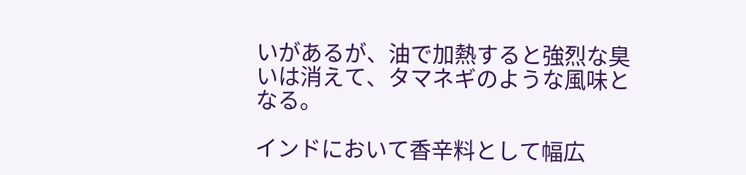いがあるが、油で加熱すると強烈な臭いは消えて、タマネギのような風味となる。

インドにおいて香辛料として幅広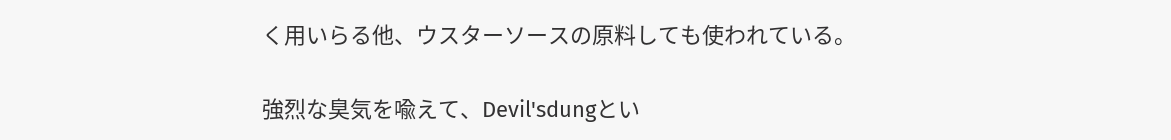く用いらる他、ウスターソースの原料しても使われている。

強烈な臭気を喩えて、Devil'sdungとい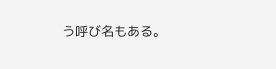う呼び名もある。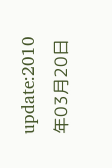update:2010年03月20日